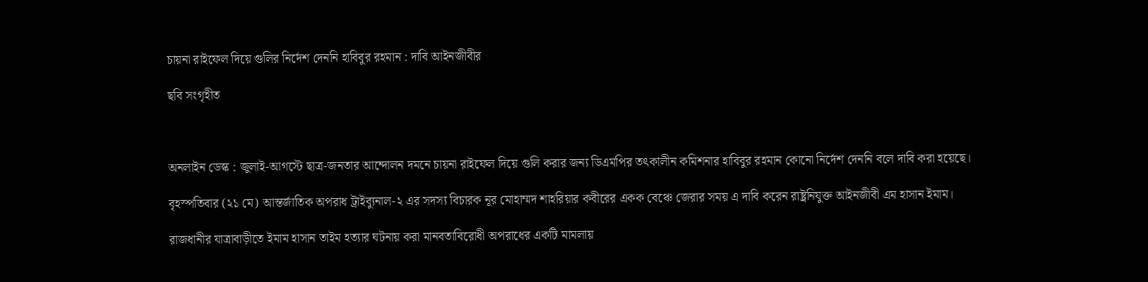চায়না রাইফেল দিয়ে গুলির নির্দেশ দেননি হাবিবুর রহমান : দাবি আইনজীবীর

ছবি সংগৃহীত



অনলাইন ডেস্ক : জুলাই-আগস্টে ছাত্র-জনতার আন্দোলন দমনে চায়না রাইফেল দিয়ে গুলি করার জন্য ডিএমপির তৎকালীন কমিশনার হাবিবুর রহমান কোনো নির্দেশ দেননি বলে দাবি করা হয়েছে।

বৃহস্পতিবার (২১ মে) আন্তর্জাতিক অপরাধ ট্রাইব্যুনাল-২ এর সদস্য বিচারক নূর মোহাম্মদ শাহরিয়ার কবীরের একক বেঞ্চে জেরার সময় এ দাবি করেন রাষ্ট্রনিযুক্ত আইনজীবী এম হাসান ইমাম।

রাজধানীর যাত্রাবাড়ীতে ইমাম হাসান তাইম হত্যার ঘটনায় করা মানবতাবিরোধী অপরাধের একটি মামলায়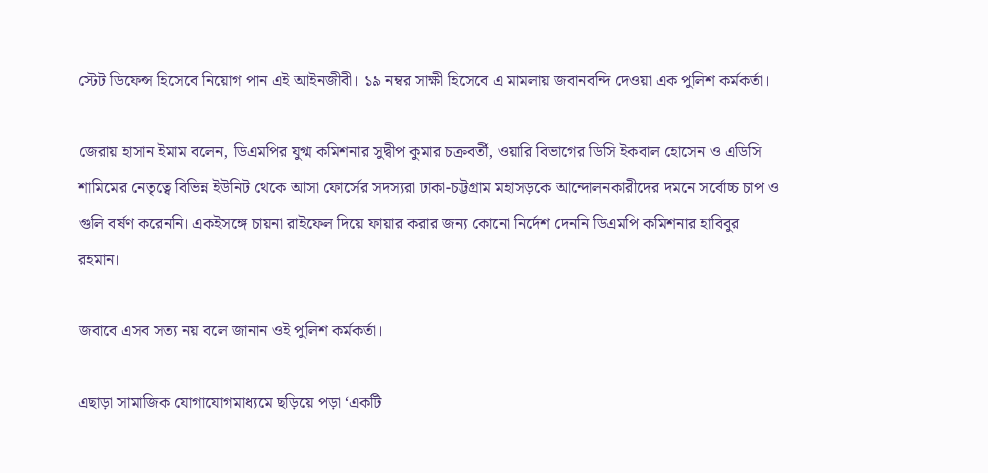স্টেট ডিফেন্স হিসেবে নিয়োগ পান এই আইনজীবী। ১৯ নম্বর সাক্ষী হিসেবে এ মামলায় জবানবন্দি দেওয়া এক পুলিশ কর্মকর্তা।

জেরায় হাসান ইমাম বলেন, ডিএমপির যুগ্ম কমিশনার সুদ্বীপ কুমার চক্রবর্তী, ওয়ারি বিভাগের ডিসি ইকবাল হোসেন ও এডিসি শামিমের নেতৃত্বে বিভিন্ন ইউনিট থেকে আসা ফোর্সের সদস্যরা ঢাকা-চট্টগ্রাম মহাসড়কে আন্দোলনকারীদের দমনে সর্বোচ্চ চাপ ও গুলি বর্ষণ করেননি। একইসঙ্গে চায়না রাইফেল দিয়ে ফায়ার করার জন্য কোনো নির্দেশ দেননি ডিএমপি কমিশনার হাবিবুর রহমান।

জবাবে এসব সত্য নয় বলে জানান ওই পুলিশ কর্মকর্তা।

এছাড়া সামাজিক যোগাযোগমাধ্যমে ছড়িয়ে পড়া ‘একটি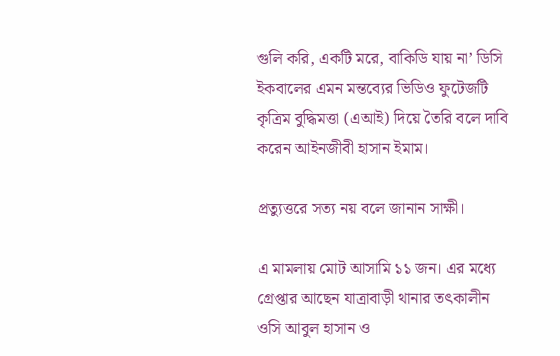গুলি করি, একটি মরে, বাকিডি যায় না’ ডিসি ইকবালের এমন মন্তব্যের ভিডিও ফুটেজটি কৃত্রিম বুদ্ধিমত্তা (এআই) দিয়ে তৈরি বলে দাবি করেন আইনজীবী হাসান ইমাম।

প্রত্যুত্তরে সত্য নয় বলে জানান সাক্ষী।

এ মামলায় মোট আসামি ১১ জন। এর মধ্যে গ্রেপ্তার আছেন যাত্রাবাড়ী থানার তৎকালীন ওসি আবুল হাসান ও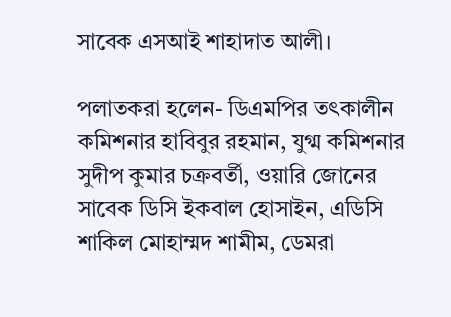সাবেক এসআই শাহাদাত আলী।

পলাতকরা হলেন- ডিএমপির তৎকালীন কমিশনার হাবিবুর রহমান, যুগ্ম কমিশনার সুদীপ কুমার চক্রবর্তী, ওয়ারি জোনের সাবেক ডিসি ইকবাল হোসাইন, এডিসি শাকিল মোহাম্মদ শামীম, ডেমরা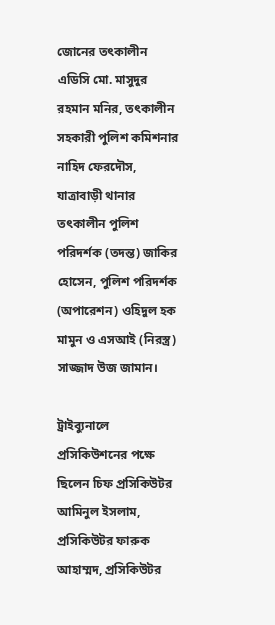জোনের তৎকালীন এডিসি মো. মাসুদুর রহমান মনির, তৎকালীন সহকারী পুলিশ কমিশনার নাহিদ ফেরদৌস, যাত্রাবাড়ী থানার তৎকালীন পুলিশ পরিদর্শক (তদন্ত) জাকির হোসেন, পুলিশ পরিদর্শক (অপারেশন) ওহিদুল হক মামুন ও এসআই (নিরস্ত্র) সাজ্জাদ উজ জামান।

ট্রাইব্যুনালে প্রসিকিউশনের পক্ষে ছিলেন চিফ প্রসিকিউটর আমিনুল ইসলাম, প্রসিকিউটর ফারুক আহাম্মদ, প্রসিকিউটর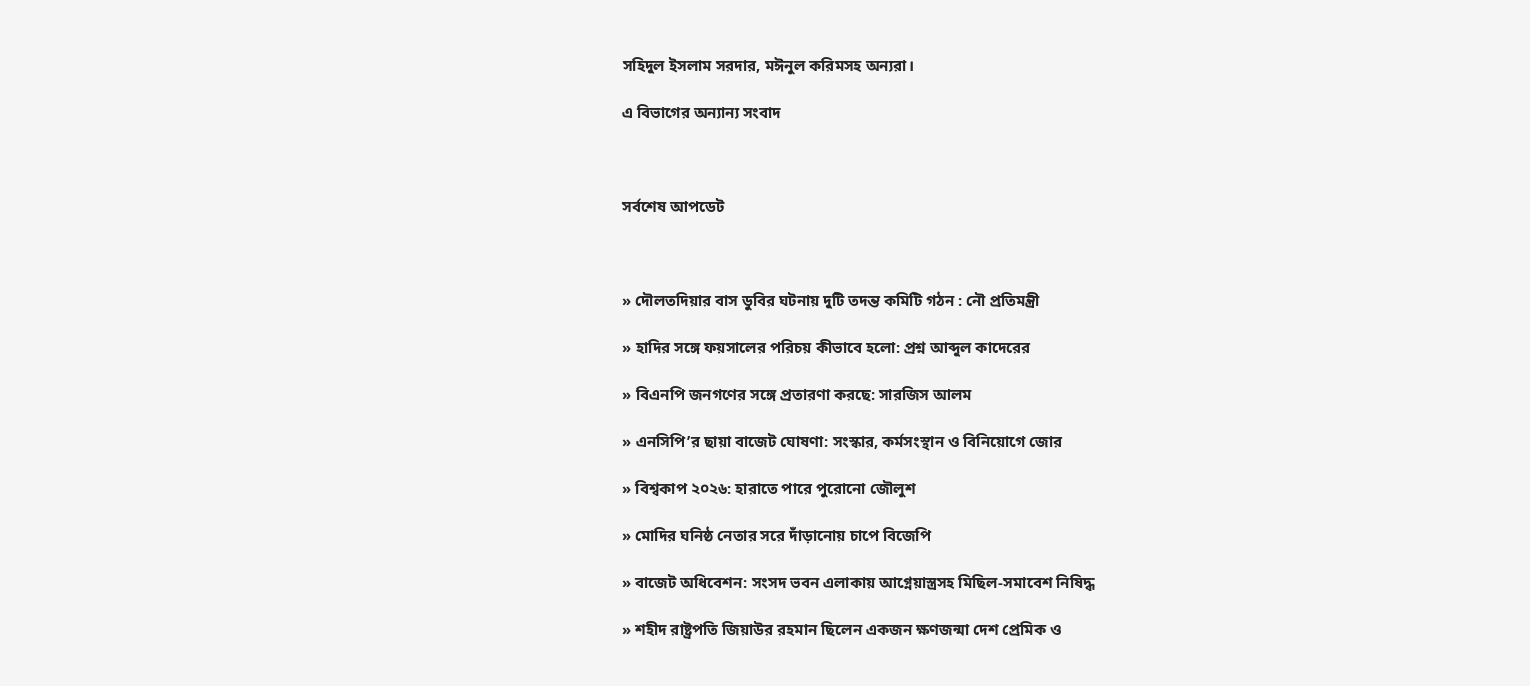সহিদুল ইসলাম সরদার, মঈনুল করিমসহ অন্যরা।

এ বিভাগের অন্যান্য সংবাদ



সর্বশেষ আপডেট



» দৌলতদিয়ার বাস ডুবির ঘটনায় দুটি তদন্ত কমিটি গঠন : নৌ প্রতিমন্ত্রী

» হাদির সঙ্গে ফয়সালের পরিচয় কীভাবে হলো: প্রশ্ন আব্দুল কাদেরের

» বিএনপি জনগণের সঙ্গে প্রতারণা করছে: সারজিস আলম

» এনসিপি’র ছায়া বাজেট ঘোষণা: সংস্কার, কর্মসংস্থান ও বিনিয়োগে জোর

» বিশ্বকাপ ২০২৬: হারাতে পারে পুরোনো জৌলুশ

» মোদির ঘনিষ্ঠ নেতার সরে দাঁড়ানোয় চাপে বিজেপি

» বাজেট অধিবেশন: সংসদ ভবন এলাকায় আগ্নেয়াস্ত্রসহ মিছিল-সমাবেশ নিষিদ্ধ

» শহীদ রাষ্ট্রপতি জিয়াউর রহমান ছিলেন একজন ক্ষণজন্মা দেশ প্রেমিক ও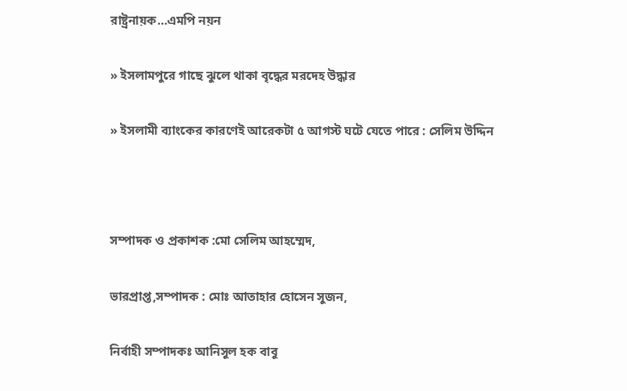রাষ্ট্রনায়ক…এমপি নয়ন

» ইসলামপুরে গাছে ঝুলে থাকা বৃদ্ধের মরদেহ উদ্ধার

» ইসলামী ব্যাংকের কারণেই আরেকটা ৫ আগস্ট ঘটে যেতে পারে : সেলিম উদ্দিন



সম্পাদক ও প্রকাশক :মো সেলিম আহম্মেদ,

ভারপ্রাপ্ত,সম্পাদক : মোঃ আতাহার হোসেন সুজন,

নির্বাহী সম্পাদকঃ আনিসুল হক বাবু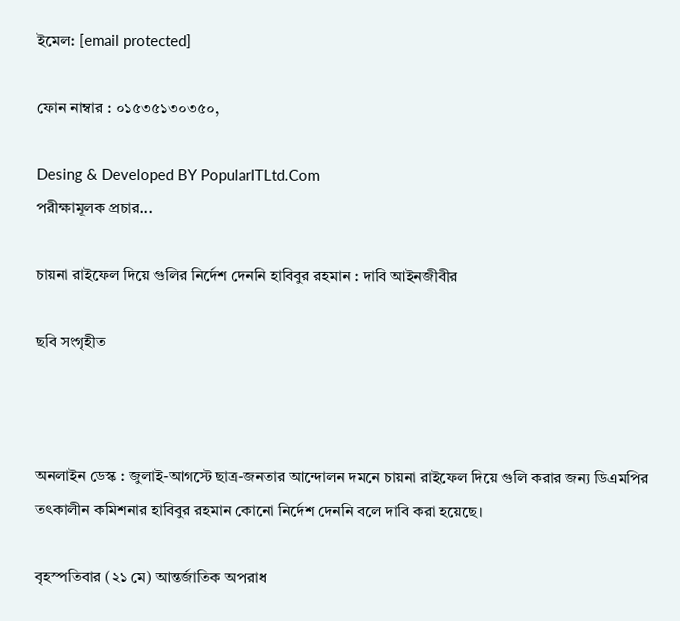ইমেল: [email protected]

ফোন নাম্বার : ০১৫৩৫১৩০৩৫০,

Desing & Developed BY PopularITLtd.Com
পরীক্ষামূলক প্রচার...

চায়না রাইফেল দিয়ে গুলির নির্দেশ দেননি হাবিবুর রহমান : দাবি আইনজীবীর

ছবি সংগৃহীত



অনলাইন ডেস্ক : জুলাই-আগস্টে ছাত্র-জনতার আন্দোলন দমনে চায়না রাইফেল দিয়ে গুলি করার জন্য ডিএমপির তৎকালীন কমিশনার হাবিবুর রহমান কোনো নির্দেশ দেননি বলে দাবি করা হয়েছে।

বৃহস্পতিবার (২১ মে) আন্তর্জাতিক অপরাধ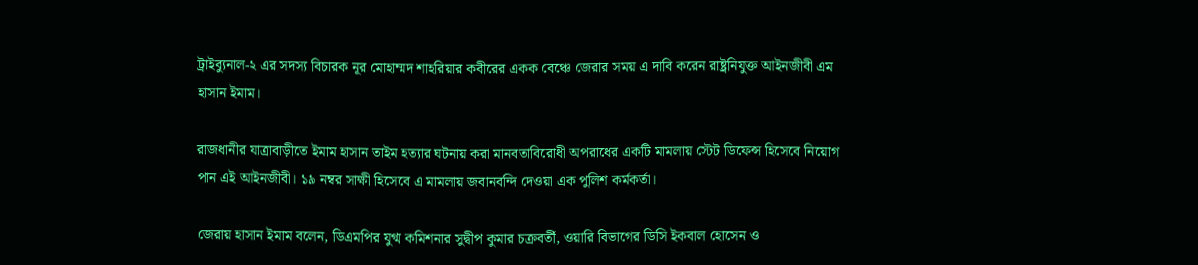ট্রাইব্যুনাল-২ এর সদস্য বিচারক নূর মোহাম্মদ শাহরিয়ার কবীরের একক বেঞ্চে জেরার সময় এ দাবি করেন রাষ্ট্রনিযুক্ত আইনজীবী এম হাসান ইমাম।

রাজধানীর যাত্রাবাড়ীতে ইমাম হাসান তাইম হত্যার ঘটনায় করা মানবতাবিরোধী অপরাধের একটি মামলায় স্টেট ডিফেন্স হিসেবে নিয়োগ পান এই আইনজীবী। ১৯ নম্বর সাক্ষী হিসেবে এ মামলায় জবানবন্দি দেওয়া এক পুলিশ কর্মকর্তা।

জেরায় হাসান ইমাম বলেন, ডিএমপির যুগ্ম কমিশনার সুদ্বীপ কুমার চক্রবর্তী, ওয়ারি বিভাগের ডিসি ইকবাল হোসেন ও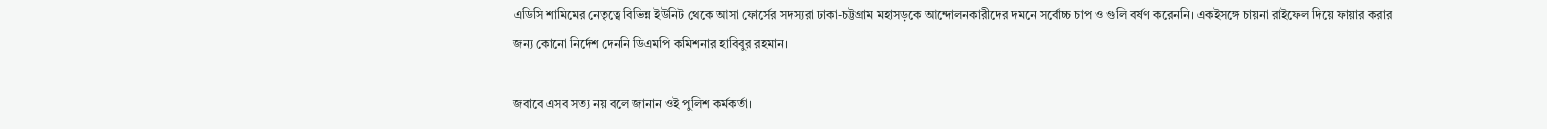এডিসি শামিমের নেতৃত্বে বিভিন্ন ইউনিট থেকে আসা ফোর্সের সদস্যরা ঢাকা-চট্টগ্রাম মহাসড়কে আন্দোলনকারীদের দমনে সর্বোচ্চ চাপ ও গুলি বর্ষণ করেননি। একইসঙ্গে চায়না রাইফেল দিয়ে ফায়ার করার জন্য কোনো নির্দেশ দেননি ডিএমপি কমিশনার হাবিবুর রহমান।

জবাবে এসব সত্য নয় বলে জানান ওই পুলিশ কর্মকর্তা।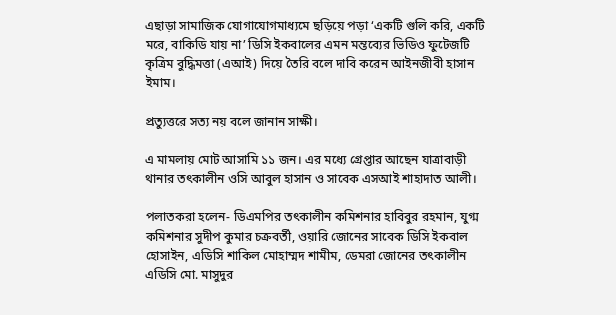এছাড়া সামাজিক যোগাযোগমাধ্যমে ছড়িয়ে পড়া ‘একটি গুলি করি, একটি মরে, বাকিডি যায় না’ ডিসি ইকবালের এমন মন্তব্যের ভিডিও ফুটেজটি কৃত্রিম বুদ্ধিমত্তা (এআই) দিয়ে তৈরি বলে দাবি করেন আইনজীবী হাসান ইমাম।

প্রত্যুত্তরে সত্য নয় বলে জানান সাক্ষী।

এ মামলায় মোট আসামি ১১ জন। এর মধ্যে গ্রেপ্তার আছেন যাত্রাবাড়ী থানার তৎকালীন ওসি আবুল হাসান ও সাবেক এসআই শাহাদাত আলী।

পলাতকরা হলেন- ডিএমপির তৎকালীন কমিশনার হাবিবুর রহমান, যুগ্ম কমিশনার সুদীপ কুমার চক্রবর্তী, ওয়ারি জোনের সাবেক ডিসি ইকবাল হোসাইন, এডিসি শাকিল মোহাম্মদ শামীম, ডেমরা জোনের তৎকালীন এডিসি মো. মাসুদুর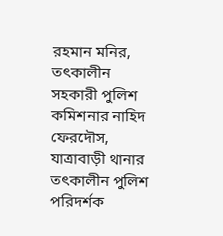রহমান মনির, তৎকালীন সহকারী পুলিশ কমিশনার নাহিদ ফেরদৌস, যাত্রাবাড়ী থানার তৎকালীন পুলিশ পরিদর্শক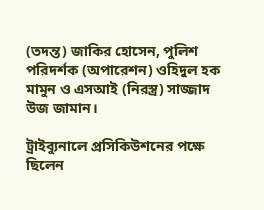(তদন্ত) জাকির হোসেন, পুলিশ পরিদর্শক (অপারেশন) ওহিদুল হক মামুন ও এসআই (নিরস্ত্র) সাজ্জাদ উজ জামান।

ট্রাইব্যুনালে প্রসিকিউশনের পক্ষে ছিলেন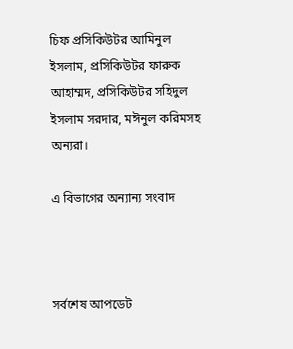চিফ প্রসিকিউটর আমিনুল ইসলাম, প্রসিকিউটর ফারুক আহাম্মদ, প্রসিকিউটর সহিদুল ইসলাম সরদার, মঈনুল করিমসহ অন্যরা।

এ বিভাগের অন্যান্য সংবাদ



সর্বশেষ আপডেট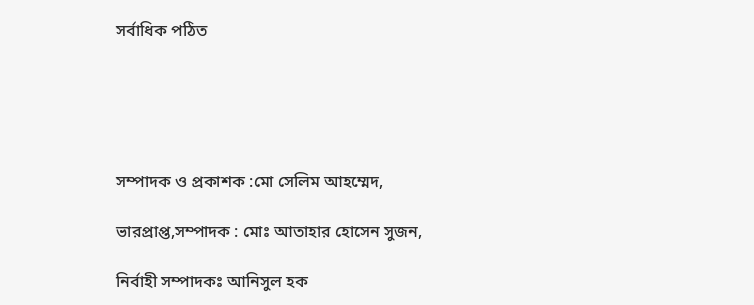সর্বাধিক পঠিত





সম্পাদক ও প্রকাশক :মো সেলিম আহম্মেদ,

ভারপ্রাপ্ত,সম্পাদক : মোঃ আতাহার হোসেন সুজন,

নির্বাহী সম্পাদকঃ আনিসুল হক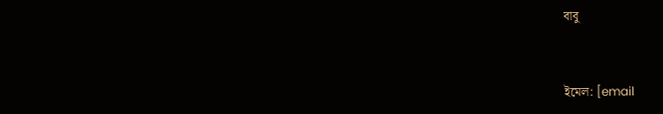বাবু



ইমেল: [email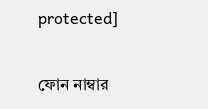protected]

ফোন নাম্বার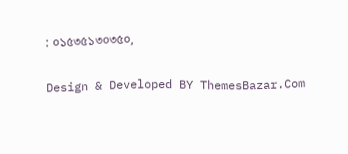: ০১৫৩৫১৩০৩৫০,

Design & Developed BY ThemesBazar.Com